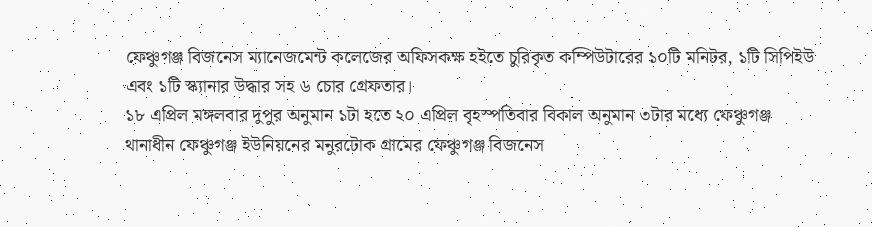ফেঞ্চুগঞ্জ বিজনেস ম্যানেজমেন্ট কলেজের অফিসকক্ষ হইতে চুরিকৃত কম্পিউটারের ১০টি মনিটর, ১টি সিপিইউ এবং ১টি স্ক্যানার উদ্ধার সহ ৬ চোর গ্রেফতার।
১৮ এপ্রিল মঙ্গলবার দুপুর অনুমান ১টা হতে ২০ এপ্রিল বৃহস্পতিবার বিকাল অনুমান ৩টার মধ্যে ফেঞ্চুগঞ্জ থানাধীন ফেঞ্চুগঞ্জ ইউনিয়নের মনুরটোক গ্রামের ফেঞ্চুগঞ্জ বিজনেস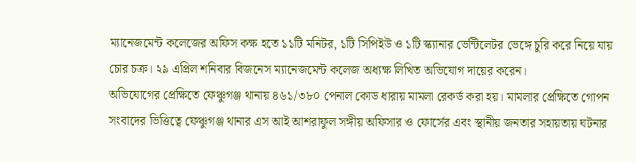ম্যানেজমেন্ট কলেজের অফিস কক্ষ হতে ১১টি মনিটর, ১টি সিপিইউ ও ১টি স্ক্যানার ভেন্টিলেটর ভেঙ্গে চুরি করে নিয়ে যায় চোর চক্র। ২৯ এপ্রিল শনিবার বিজনেস ম্যানেজমেন্ট কলেজ অধ্যক্ষ লিখিত অভিযোগ দায়ের করেন।
অভিযোগের প্রেক্ষিতে ফেঞ্চুগঞ্জ থানায় ৪৬১/৩৮০ পেনাল কোড ধারায় মামলা রেকর্ড করা হয়। মামলার প্রেক্ষিতে গোপন সংবাদের ভিত্তিত্বে ফেঞ্চুগঞ্জ থানার এস আই আশরাফুল সঙ্গীয় অফিসার ও ফোর্সের এবং স্থানীয় জনতার সহায়তায় ঘটনার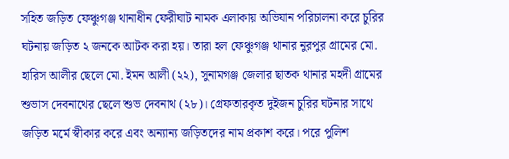সহিত জড়িত ফেঞ্চুগঞ্জ থানাধীন ফেরীঘাট নামক এলাকায় অভিযান পরিচালনা করে চুরির ঘটনায় জড়িত ২ জনকে আটক করা হয়। তারা হল ফেঞ্চুগঞ্জ থানার নুরপুর গ্রামের মো. হারিস আলীর ছেলে মো. ইমন আলী (২২), সুনামগঞ্জ জেলার ছাতক থানার মহদী গ্রামের শুভাস দেবনাথের ছেলে শুভ দেবনাথ (২৮)। গ্রেফতারকৃত দুইজন চুরির ঘটনার সাথে জড়িত মর্মে স্বীকার করে এবং অন্যান্য জড়িতদের নাম প্রকাশ করে। পরে পুলিশ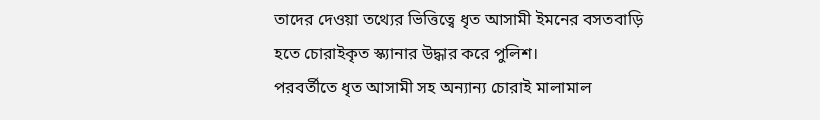তাদের দেওয়া তথ্যের ভিত্তিত্বে ধৃত আসামী ইমনের বসতবাড়ি হতে চোরাইকৃত স্ক্যানার উদ্ধার করে পুলিশ।
পরবর্তীতে ধৃত আসামী সহ অন্যান্য চোরাই মালামাল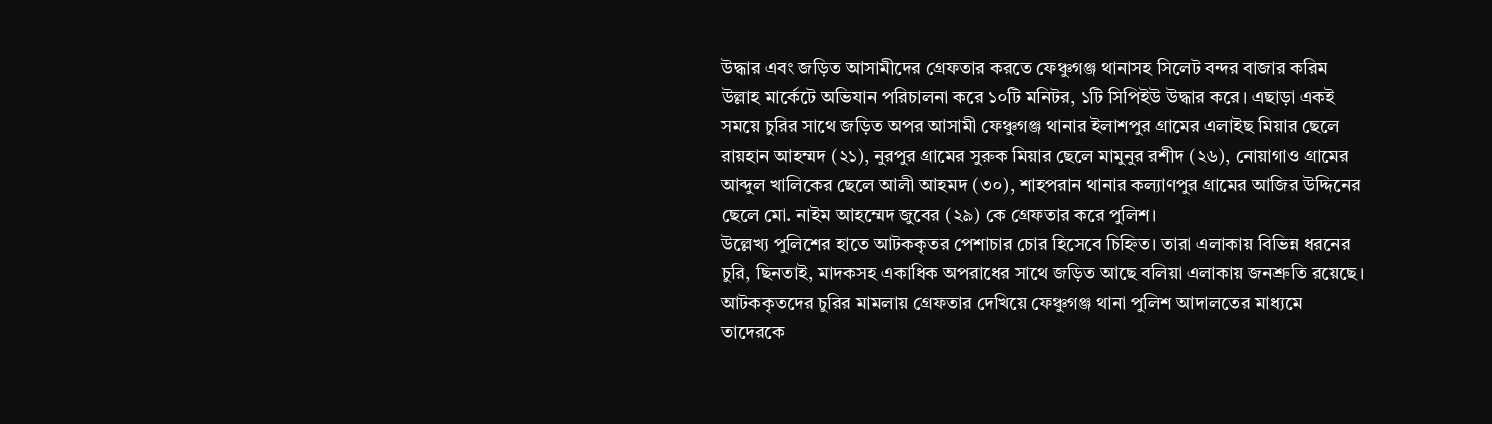উদ্ধার এবং জড়িত আসামীদের গ্রেফতার করতে ফেঞ্চুগঞ্জ থানাসহ সিলেট বন্দর বাজার করিম উল্লাহ মার্কেটে অভিযান পরিচালনা করে ১০টি মনিটর, ১টি সিপিইউ উদ্ধার করে। এছাড়া একই সময়ে চুরির সাথে জড়িত অপর আসামী ফেঞ্চুগঞ্জ থানার ইলাশপুর গ্রামের এলাইছ মিয়ার ছেলে রায়হান আহম্মদ (২১), নুরপুর গ্রামের সুরুক মিয়ার ছেলে মামুনুর রশীদ (২৬), নোয়াগাও গ্রামের আব্দুল খালিকের ছেলে আলী আহমদ (৩০), শাহপরান থানার কল্যাণপুর গ্রামের আজির উদ্দিনের ছেলে মো. নাইম আহম্মেদ জুবের (২৯) কে গ্রেফতার করে পুলিশ।
উল্লেখ্য পুলিশের হাতে আটককৃতর পেশাচার চোর হিসেবে চিহ্নিত। তারা এলাকায় বিভিন্ন ধরনের চুরি, ছিনতাই, মাদকসহ একাধিক অপরাধের সাথে জড়িত আছে বলিয়া এলাকায় জনশ্রুতি রয়েছে।
আটককৃতদের চুরির মামলায় গ্রেফতার দেখিয়ে ফেঞ্চুগঞ্জ থানা পুলিশ আদালতের মাধ্যমে তাদেরকে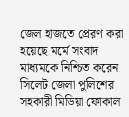জেল হাজতে প্রেরণ করা হয়েছে মর্মে সংবাদ মাধ্যমকে নিশ্চিত করেন সিলেট জেলা পুলিশের সহকারী মিডিয়া ফোকাল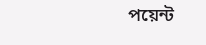পয়েন্ট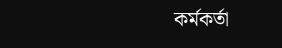কর্মকর্তা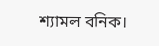শ্যামল বনিক।